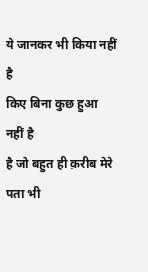ये जानकर भी किया नहीं है
किए बिना कुछ हुआ नहीं है
है जो बहुत ही क़रीब मेरे
पता भी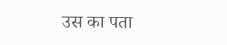उस का पता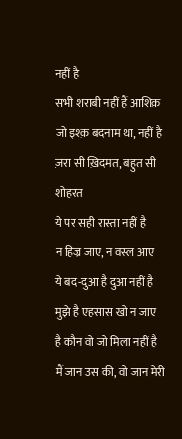नहीं है
सभी शराबी नहीं हैं आशिक़
जो इश्क़ बदनाम था, नहीं है
ज़रा सी ख़िदमत, बहुत सी शोहरत
ये पर सही रास्ता नहीं है
न हिज्र जाए, न वस्ल आए
ये बद-दुआ है दुआ नहीं है
मुझे है एहसास खो न जाए
है कौन वो जो मिला नहीं है
मैं जान उस की, वो जान मेरी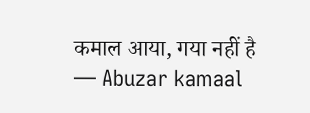कमाल आया, गया नहीं है
— Abuzar kamaal